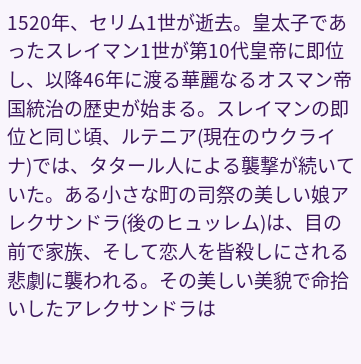1520年、セリム1世が逝去。皇太子であったスレイマン1世が第10代皇帝に即位し、以降46年に渡る華麗なるオスマン帝国統治の歴史が始まる。スレイマンの即位と同じ頃、ルテニア(現在のウクライナ)では、タタール人による襲撃が続いていた。ある小さな町の司祭の美しい娘アレクサンドラ(後のヒュッレム)は、目の前で家族、そして恋人を皆殺しにされる悲劇に襲われる。その美しい美貌で命拾いしたアレクサンドラは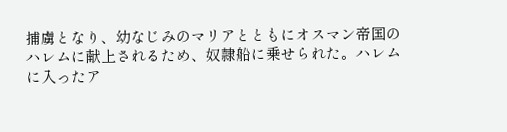捕虜となり、幼なじみのマリアとともにオスマン帝国のハレムに献上されるため、奴隷船に乗せられた。ハレムに入ったア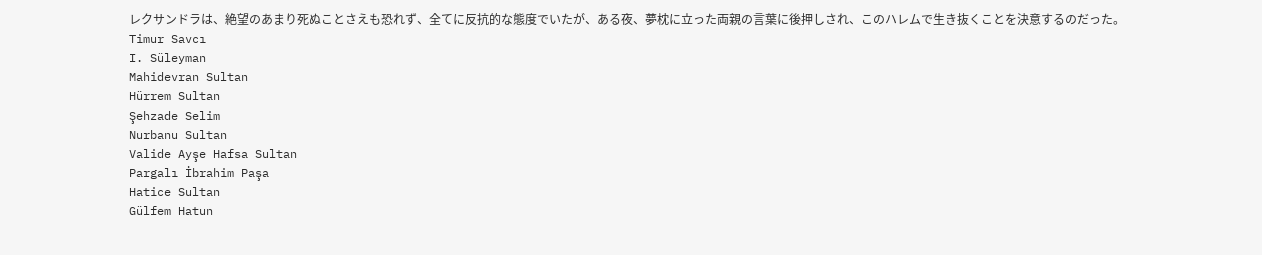レクサンドラは、絶望のあまり死ぬことさえも恐れず、全てに反抗的な態度でいたが、ある夜、夢枕に立った両親の言葉に後押しされ、このハレムで生き抜くことを決意するのだった。
Timur Savcı
I. Süleyman
Mahidevran Sultan
Hürrem Sultan
Şehzade Selim
Nurbanu Sultan
Valide Ayşe Hafsa Sultan
Pargalı İbrahim Paşa
Hatice Sultan
Gülfem Hatun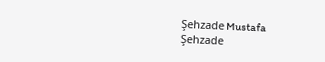Şehzade Mustafa
Şehzade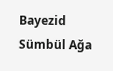Bayezid
Sümbül Ağa